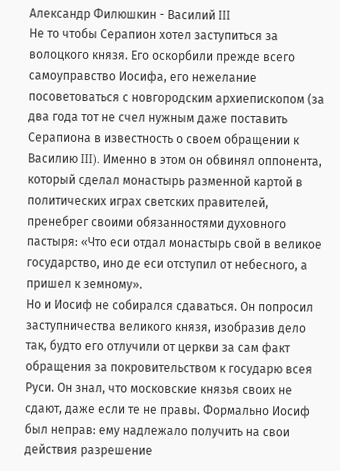Александр Филюшкин - Василий III
Не то чтобы Серапион хотел заступиться за волоцкого князя. Его оскорбили прежде всего самоуправство Иосифа, его нежелание посоветоваться с новгородским архиепископом (за два года тот не счел нужным даже поставить Серапиона в известность о своем обращении к Василию III). Именно в этом он обвинял оппонента, который сделал монастырь разменной картой в политических играх светских правителей, пренебрег своими обязанностями духовного пастыря: «Что еси отдал монастырь свой в великое государство, ино де еси отступил от небесного, а пришел к земному».
Но и Иосиф не собирался сдаваться. Он попросил заступничества великого князя, изобразив дело так, будто его отлучили от церкви за сам факт обращения за покровительством к государю всея Руси. Он знал, что московские князья своих не сдают, даже если те не правы. Формально Иосиф был неправ: ему надлежало получить на свои действия разрешение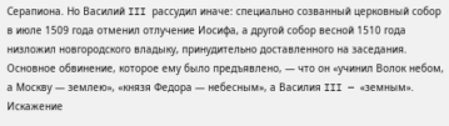Серапиона. Но Василий III рассудил иначе: специально созванный церковный собор в июле 1509 года отменил отлучение Иосифа, а другой собор весной 1510 года низложил новгородского владыку, принудительно доставленного на заседания. Основное обвинение, которое ему было предъявлено, — что он «учинил Волок небом, а Москву — землею», «князя Федора — небесным», а Василия III — «земным». Искажение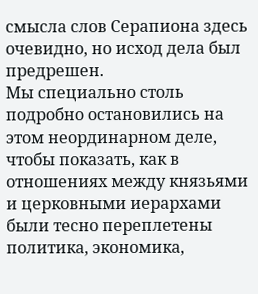смысла слов Серапиона здесь очевидно, но исход дела был предрешен.
Мы специально столь подробно остановились на этом неординарном деле, чтобы показать, как в отношениях между князьями и церковными иерархами были тесно переплетены политика, экономика,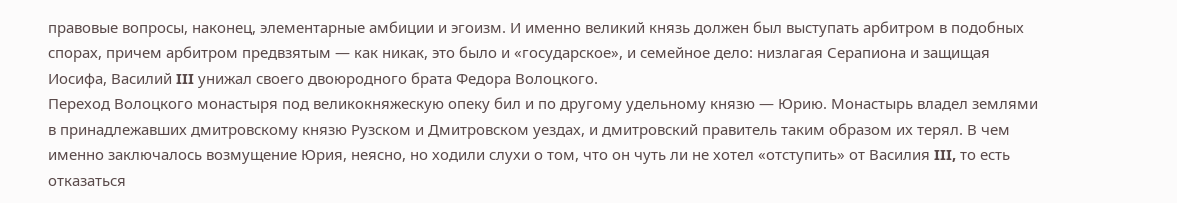правовые вопросы, наконец, элементарные амбиции и эгоизм. И именно великий князь должен был выступать арбитром в подобных спорах, причем арбитром предвзятым — как никак, это было и «государское», и семейное дело: низлагая Серапиона и защищая Иосифа, Василий III унижал своего двоюродного брата Федора Волоцкого.
Переход Волоцкого монастыря под великокняжескую опеку бил и по другому удельному князю — Юрию. Монастырь владел землями в принадлежавших дмитровскому князю Рузском и Дмитровском уездах, и дмитровский правитель таким образом их терял. В чем именно заключалось возмущение Юрия, неясно, но ходили слухи о том, что он чуть ли не хотел «отступить» от Василия III, то есть отказаться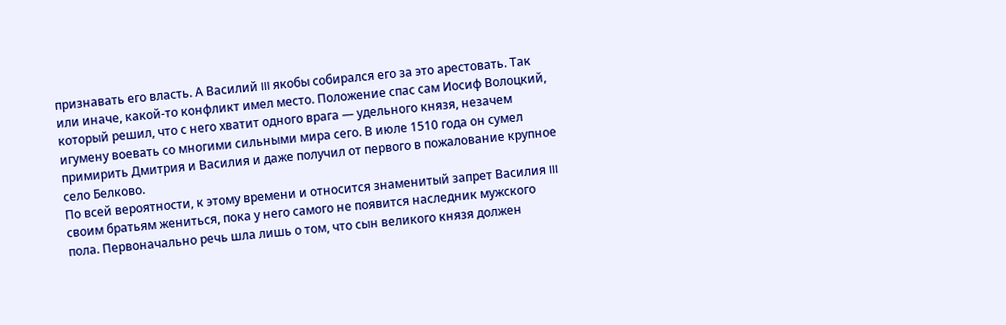признавать его власть. А Василий III якобы собирался его за это арестовать. Так или иначе, какой-то конфликт имел место. Положение спас сам Иосиф Волоцкий, который решил, что с него хватит одного врага — удельного князя, незачем игумену воевать со многими сильными мира сего. В июле 1510 года он сумел примирить Дмитрия и Василия и даже получил от первого в пожалование крупное село Белково.
По всей вероятности, к этому времени и относится знаменитый запрет Василия III своим братьям жениться, пока у него самого не появится наследник мужского пола. Первоначально речь шла лишь о том, что сын великого князя должен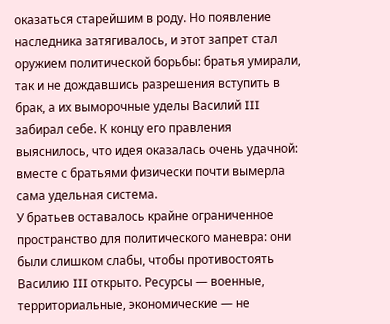оказаться старейшим в роду. Но появление наследника затягивалось, и этот запрет стал оружием политической борьбы: братья умирали, так и не дождавшись разрешения вступить в брак, а их выморочные уделы Василий III забирал себе. К концу его правления выяснилось, что идея оказалась очень удачной: вместе с братьями физически почти вымерла сама удельная система.
У братьев оставалось крайне ограниченное пространство для политического маневра: они были слишком слабы, чтобы противостоять Василию III открыто. Ресурсы — военные, территориальные, экономические — не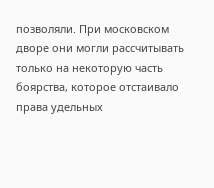позволяли. При московском дворе они могли рассчитывать только на некоторую часть боярства, которое отстаивало права удельных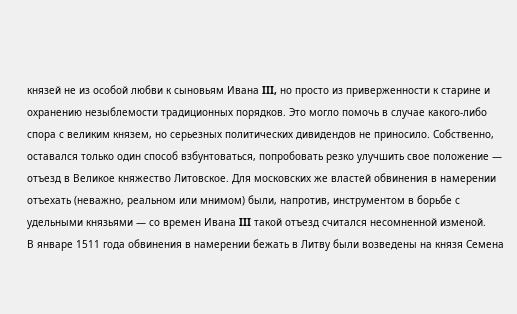князей не из особой любви к сыновьям Ивана III, но просто из приверженности к старине и охранению незыблемости традиционных порядков. Это могло помочь в случае какого-либо спора с великим князем, но серьезных политических дивидендов не приносило. Собственно, оставался только один способ взбунтоваться, попробовать резко улучшить свое положение — отъезд в Великое княжество Литовское. Для московских же властей обвинения в намерении отъехать (неважно, реальном или мнимом) были, напротив, инструментом в борьбе с удельными князьями — со времен Ивана III такой отъезд считался несомненной изменой.
В январе 1511 года обвинения в намерении бежать в Литву были возведены на князя Семена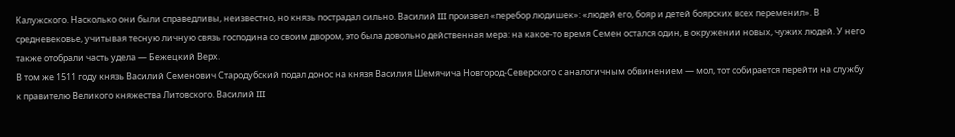Калужского. Насколько они были справедливы, неизвестно, но князь пострадал сильно. Василий III произвел «перебор людишек»: «людей его, бояр и детей боярских всех переменил». В средневековье, учитывая тесную личную связь господина со своим двором, это была довольно действенная мера: на какое-то время Семен остался один, в окружении новых, чужих людей. У него также отобрали часть удела — Бежецкий Верх.
В том же 1511 году князь Василий Семенович Стародубский подал донос на князя Василия Шемячича Новгород-Северского с аналогичным обвинением — мол, тот собирается перейти на службу к правителю Великого княжества Литовского. Василий III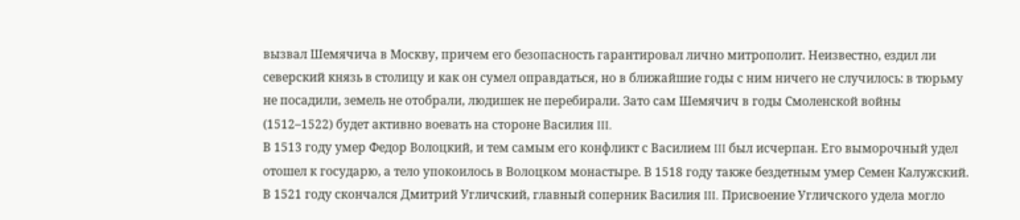вызвал Шемячича в Москву, причем его безопасность гарантировал лично митрополит. Неизвестно, ездил ли северский князь в столицу и как он сумел оправдаться, но в ближайшие годы с ним ничего не случилось: в тюрьму не посадили, земель не отобрали, людишек не перебирали. Зато сам Шемячич в годы Смоленской войны (1512–1522) будет активно воевать на стороне Василия III.
В 1513 году умер Федор Волоцкий, и тем самым его конфликт с Василием III был исчерпан. Его выморочный удел отошел к государю, а тело упокоилось в Волоцком монастыре. В 1518 году также бездетным умер Семен Калужский. В 1521 году скончался Дмитрий Угличский, главный соперник Василия III. Присвоение Угличского удела могло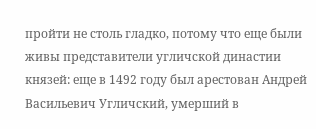пройти не столь гладко, потому что еще были живы представители угличской династии князей: еще в 1492 году был арестован Андрей Васильевич Угличский, умерший в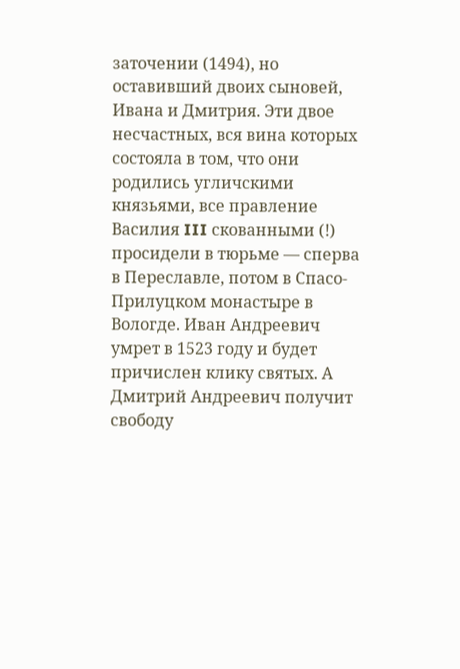заточении (1494), но оставивший двоих сыновей, Ивана и Дмитрия. Эти двое несчастных, вся вина которых состояла в том, что они родились угличскими князьями, все правление Василия III скованными (!) просидели в тюрьме — сперва в Переславле, потом в Спасо-Прилуцком монастыре в Вологде. Иван Андреевич умрет в 1523 году и будет причислен клику святых. А Дмитрий Андреевич получит свободу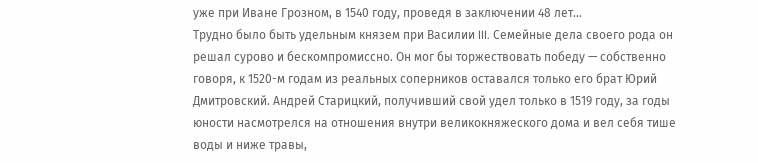уже при Иване Грозном, в 1540 году, проведя в заключении 48 лет…
Трудно было быть удельным князем при Василии III. Семейные дела своего рода он решал сурово и бескомпромиссно. Он мог бы торжествовать победу — собственно говоря, к 1520-м годам из реальных соперников оставался только его брат Юрий Дмитровский. Андрей Старицкий, получивший свой удел только в 1519 году, за годы юности насмотрелся на отношения внутри великокняжеского дома и вел себя тише воды и ниже травы,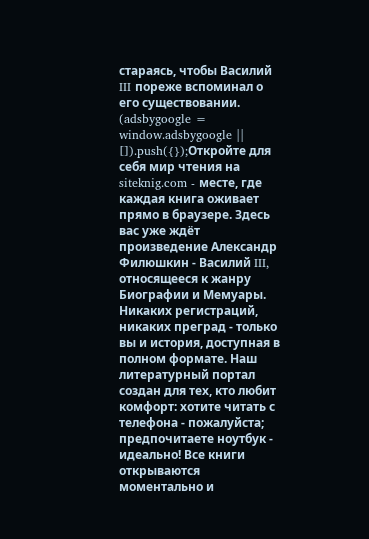стараясь, чтобы Василий III пореже вспоминал о его существовании.
(adsbygoogle = window.adsbygoogle || []).push({});Откройте для себя мир чтения на siteknig.com - месте, где каждая книга оживает прямо в браузере. Здесь вас уже ждёт произведение Александр Филюшкин - Василий III, относящееся к жанру Биографии и Мемуары. Никаких регистраций, никаких преград - только вы и история, доступная в полном формате. Наш литературный портал создан для тех, кто любит комфорт: хотите читать с телефона - пожалуйста; предпочитаете ноутбук - идеально! Все книги открываются моментально и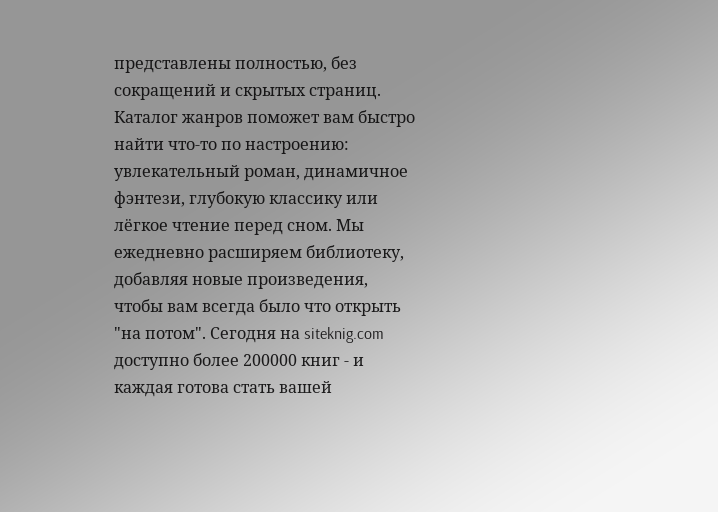представлены полностью, без сокращений и скрытых страниц. Каталог жанров поможет вам быстро найти что-то по настроению: увлекательный роман, динамичное фэнтези, глубокую классику или лёгкое чтение перед сном. Мы ежедневно расширяем библиотеку, добавляя новые произведения, чтобы вам всегда было что открыть "на потом". Сегодня на siteknig.com доступно более 200000 книг - и каждая готова стать вашей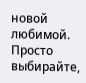новой любимой. Просто выбирайте,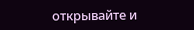открывайте и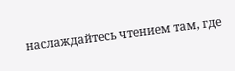наслаждайтесь чтением там, где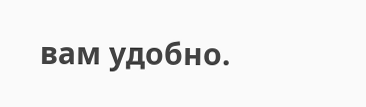вам удобно.